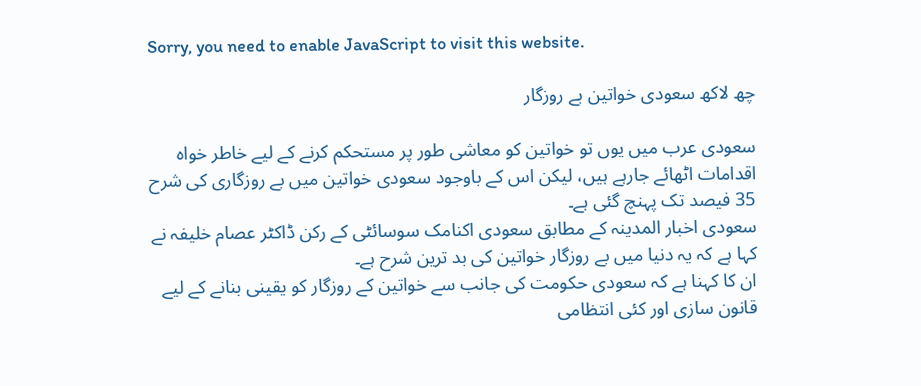Sorry, you need to enable JavaScript to visit this website.

چھ لاکھ سعودی خواتین بے روزگار

سعودی عرب میں یوں تو خواتین کو معاشی طور پر مستحکم کرنے کے لیے خاطر خواہ اقدامات اٹھائے جارہے ہیں، لیکن اس کے باوجود سعودی خواتین میں بے روزگاری کی شرح 35 فیصد تک پہنچ گئی ہے۔
سعودی اخبار المدینہ کے مطابق سعودی اکنامک سوسائٹی کے رکن ڈاکٹر عصام خلیفہ نے کہا ہے کہ یہ دنیا میں بے روزگار خواتین کی بد ترین شرح ہے۔
ان کا کہنا ہے کہ سعودی حکومت کی جانب سے خواتین کے روزگار کو یقینی بنانے کے لیے قانون سازی اور کئی انتظامی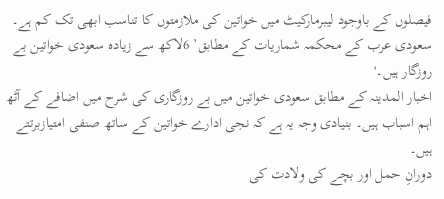فیصلوں کے باوجود لیبرمارکیٹ میں خواتین کی ملازمتوں کا تناسب ابھی تک کم ہے۔
سعودی عرب کے محکمہ شماریات کے مطابق’ 6لاکھ سے زیادہ سعودی خواتین بے روزگار ہیں۔'
اخبار المدینہ کے مطابق سعودی خواتین میں بے روزگاری کی شرح میں اضافے کے آٹھ اہم اسباب ہیں۔ بنیادی وجہ یہ ہے کہ نجی ادارے خواتین کے ساتھ صنفی امتیازبرتتے ہیں۔
دورانِ حمل اور بچے کی ولادت کی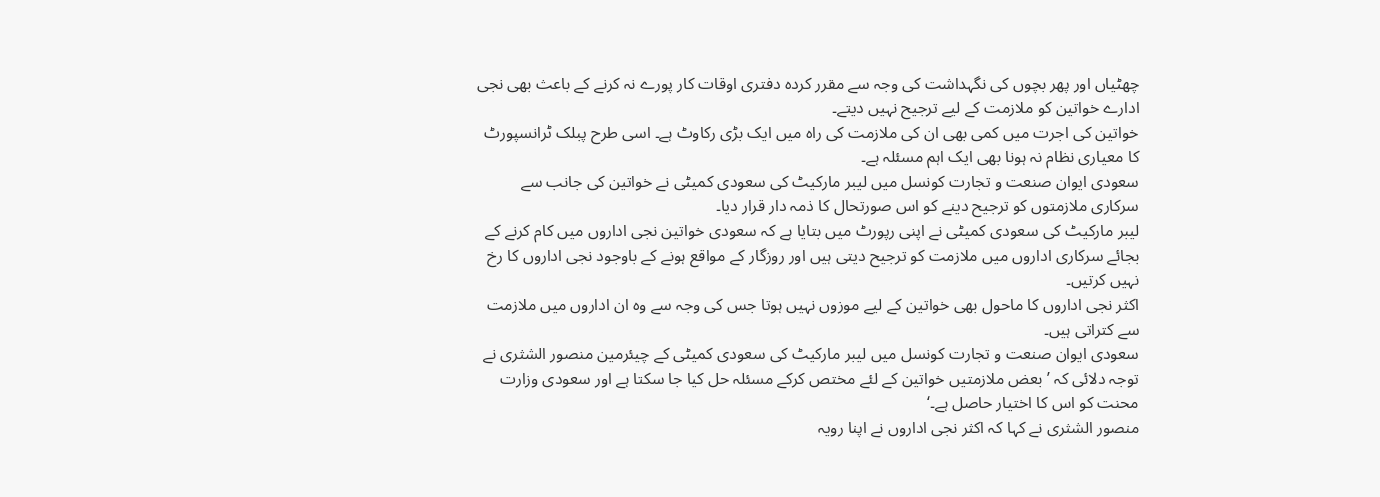چھٹیاں اور پھر بچوں کی نگہداشت کی وجہ سے مقرر کردہ دفتری اوقات کار پورے نہ کرنے کے باعث بھی نجی ادارے خواتین کو ملازمت کے لیے ترجیح نہیں دیتے۔
خواتین کی اجرت میں کمی بھی ان کی ملازمت کی راہ میں ایک بڑی رکاوٹ ہے۔ اسی طرح پبلک ٹرانسپورٹ کا معیاری نظام نہ ہونا بھی ایک اہم مسئلہ ہے۔
سعودی ایوان صنعت و تجارت کونسل میں لیبر مارکیٹ کی سعودی کمیٹی نے خواتین کی جانب سے سرکاری ملازمتوں کو ترجیح دینے کو اس صورتحال کا ذمہ دار قرار دیا۔
لیبر مارکیٹ کی سعودی کمیٹی نے اپنی رپورٹ میں بتایا ہے کہ سعودی خواتین نجی اداروں میں کام کرنے کے بجائے سرکاری اداروں میں ملازمت کو ترجیح دیتی ہیں اور روزگار کے مواقع ہونے کے باوجود نجی اداروں کا رخ نہیں کرتیں۔
اکثر نجی اداروں کا ماحول بھی خواتین کے لیے موزوں نہیں ہوتا جس کی وجہ سے وہ ان اداروں میں ملازمت سے کتراتی ہیں۔
سعودی ایوان صنعت و تجارت کونسل میں لیبر مارکیٹ کی سعودی کمیٹی کے چیئرمین منصور الشثری نے توجہ دلائی کہ ’بعض ملازمتیں خواتین کے لئے مختص کرکے مسئلہ حل کیا جا سکتا ہے اور سعودی وزارت محنت کو اس کا اختیار حاصل ہے۔‘
منصور الشثری نے کہا کہ اکثر نجی اداروں نے اپنا رویہ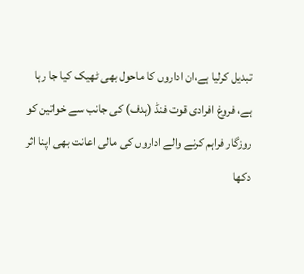تبدیل کرلیا ہے،ان اداروں کا ماحول بھی ٹھیک کیا جا رہا ہے، فروغ افرادی قوت فنڈ (ہدف) کی جانب سے خواتین کو روزگار فراہم کرنے والے اداروں کی مالی اعانت بھی اپنا اثر دکھا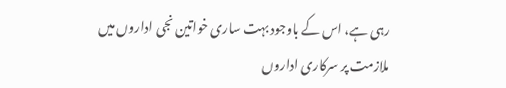رہی ہے، اس کے باوجود بہت ساری خواتین نجی اداروں میں ملازمت پر سرکاری اداروں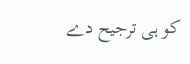کو ہی ترجیح دے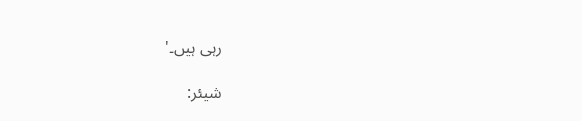رہی ہیں۔'

شیئر: